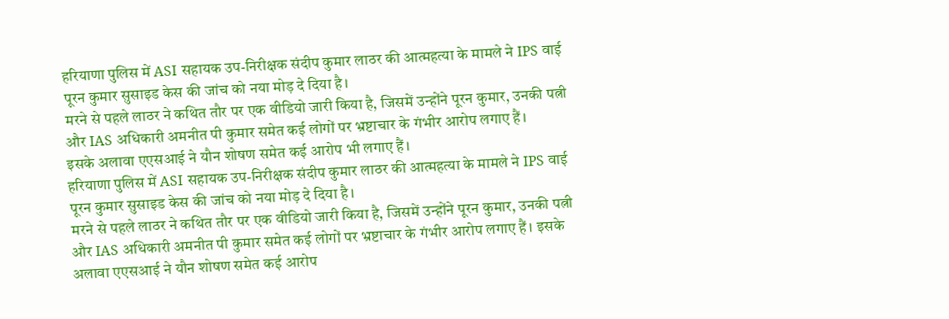हरियाणा पुलिस में ASI सहायक उप-निरीक्षक संदीप कुमार लाठर की आत्महत्या के मामले ने IPS वाई पूरन कुमार सुसाइड केस की जांच को नया मोड़ दे दिया है।
मरने से पहले लाठर ने कथित तौर पर एक वीडियो जारी किया है, जिसमें उन्होंने पूरन कुमार, उनकी पत्नी और IAS अधिकारी अमनीत पी कुमार समेत कई लोगों पर भ्रष्टाचार के गंभीर आरोप लगाए हैं।
इसके अलावा एएसआई ने यौन शोषण समेत कई आरोप भी लगाए हैं।
हरियाणा पुलिस में ASI सहायक उप-निरीक्षक संदीप कुमार लाठर की आत्महत्या के मामले ने IPS वाई पूरन कुमार सुसाइड केस की जांच को नया मोड़ दे दिया है।
मरने से पहले लाठर ने कथित तौर पर एक वीडियो जारी किया है, जिसमें उन्होंने पूरन कुमार, उनकी पत्नी और IAS अधिकारी अमनीत पी कुमार समेत कई लोगों पर भ्रष्टाचार के गंभीर आरोप लगाए हैं। इसके अलावा एएसआई ने यौन शोषण समेत कई आरोप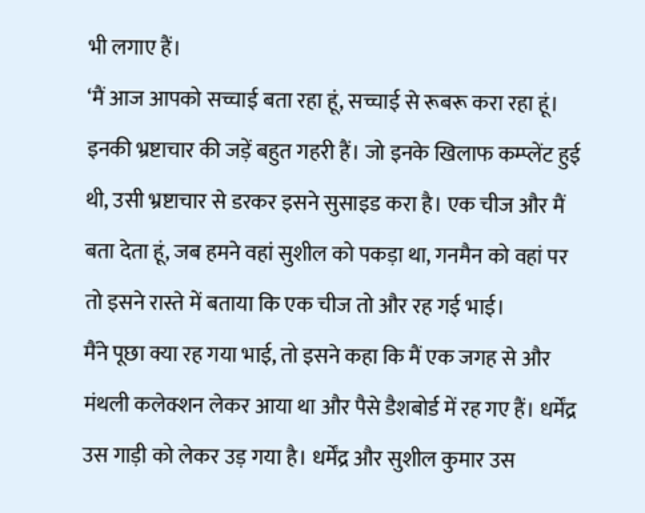भी लगाए हैं।
‘मैं आज आपको सच्चाई बता रहा हूं, सच्चाई से रूबरू करा रहा हूं। इनकी भ्रष्टाचार की जड़ें बहुत गहरी हैं। जो इनके खिलाफ कम्प्लेंट हुई थी, उसी भ्रष्टाचार से डरकर इसने सुसाइड करा है। एक चीज और मैं बता देता हूं, जब हमने वहां सुशील को पकड़ा था, गनमैन को वहां पर तो इसने रास्ते में बताया कि एक चीज तो और रह गई भाई।
मैंने पूछा क्या रह गया भाई, तो इसने कहा कि मैं एक जगह से और मंथली कलेक्शन लेकर आया था और पैसे डैशबोर्ड में रह गए हैं। धर्मेंद्र उस गाड़ी को लेकर उड़ गया है। धर्मेंद्र और सुशील कुमार उस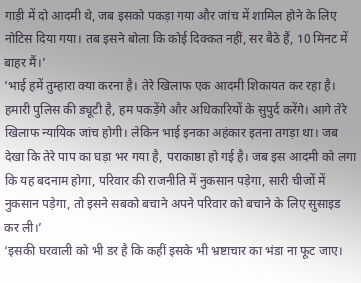गाड़ी में दो आदमी थे, जब इसको पकड़ा गया और जांच में शामिल होने के लिए नोटिस दिया गया। तब इसने बोला कि कोई दिक्कत नहीं, सर बैठे हैं, 10 मिनट में बाहर मैं।’
‘भाई हमें तुम्हारा क्या करना है। तेरे खिलाफ एक आदमी शिकायत कर रहा है। हमारी पुलिस की ड्यूटी है, हम पकड़ेंगे और अधिकारियों के सुपुर्द करेंगे। आगे तेरे खिलाफ न्यायिक जांच होगी। लेकिन भाई इनका अहंकार इतना तगड़ा था। जब देखा कि तेरे पाप का घड़ा भर गया है, पराकाष्ठा हो गई है। जब इस आदमी को लगा कि यह बदनाम होगा, परिवार की राजनीति में नुकसान पड़ेगा, सारी चीजों में नुकसान पड़ेगा, तो इसने सबको बचाने अपने परिवार को बचाने के लिए सुसाइड कर ली।’
‘इसकी घरवाली को भी डर है कि कहीं इसके भी भ्रष्टाचार का भंडा ना फूट जाए।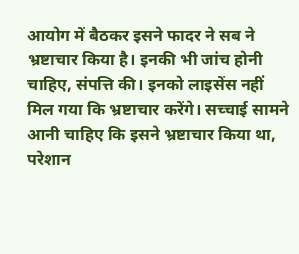आयोग में बैठकर इसने फादर ने सब ने भ्रष्टाचार किया है। इनकी भी जांच होनी चाहिए, संपत्ति की। इनको लाइसेंस नहीं मिल गया कि भ्रष्टाचार करेंगे। सच्चाई सामने आनी चाहिए कि इसने भ्रष्टाचार किया था, परेशान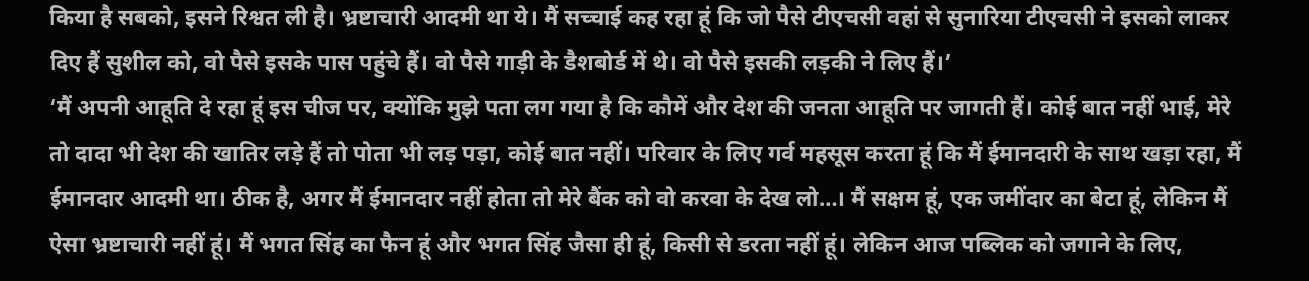किया है सबको, इसने रिश्वत ली है। भ्रष्टाचारी आदमी था ये। मैं सच्चाई कह रहा हूं कि जो पैसे टीएचसी वहां से सुनारिया टीएचसी ने इसको लाकर दिए हैं सुशील को, वो पैसे इसके पास पहुंचे हैं। वो पैसे गाड़ी के डैशबोर्ड में थे। वो पैसे इसकी लड़की ने लिए हैं।’
‘मैं अपनी आहूति दे रहा हूं इस चीज पर, क्योंकि मुझे पता लग गया है कि कौमें और देश की जनता आहूति पर जागती हैं। कोई बात नहीं भाई, मेरे तो दादा भी देश की खातिर लड़े हैं तो पोता भी लड़ पड़ा, कोई बात नहीं। परिवार के लिए गर्व महसूस करता हूं कि मैं ईमानदारी के साथ खड़ा रहा, मैं ईमानदार आदमी था। ठीक है, अगर मैं ईमानदार नहीं होता तो मेरे बैंक को वो करवा के देख लो…। मैं सक्षम हूं, एक जमींदार का बेटा हूं, लेकिन मैं ऐसा भ्रष्टाचारी नहीं हूं। मैं भगत सिंह का फैन हूं और भगत सिंह जैसा ही हूं, किसी से डरता नहीं हूं। लेकिन आज पब्लिक को जगाने के लिए,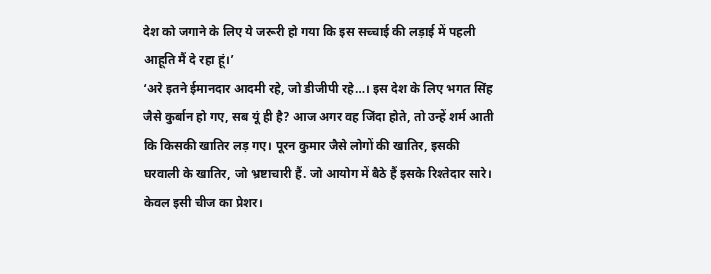देश को जगाने के लिए ये जरूरी हो गया कि इस सच्चाई की लड़ाई में पहली आहूति मैं दे रहा हूं।’
‘अरे इतने ईमानदार आदमी रहे, जो डीजीपी रहे…। इस देश के लिए भगत सिंह जैसे कुर्बान हो गए, सब यूं ही है? आज अगर वह जिंदा होते, तो उन्हें शर्म आती कि किसकी खातिर लड़ गए। पूरन कुमार जैसे लोगों की खातिर, इसकी घरवाली के खातिर, जो भ्रष्टाचारी हैं. जो आयोग में बैठे हैं इसके रिश्तेदार सारे। केवल इसी चीज का प्रेशर।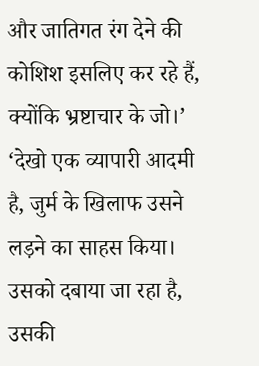और जातिगत रंग देने की कोशिश इसलिए कर रहे हैं, क्योंकि भ्रष्टाचार के जो।’
‘देखो एक व्यापारी आदमी है, जुर्म के खिलाफ उसने लड़ने का साहस किया। उसको दबाया जा रहा है, उसकी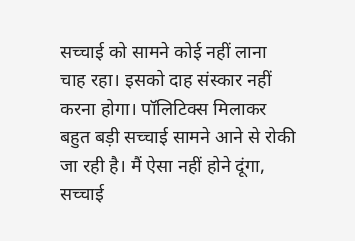सच्चाई को सामने कोई नहीं लाना चाह रहा। इसको दाह संस्कार नहीं करना होगा। पॉलिटिक्स मिलाकर बहुत बड़ी सच्चाई सामने आने से रोकी जा रही है। मैं ऐसा नहीं होने दूंगा, सच्चाई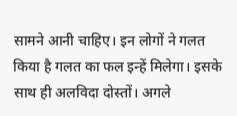सामने आनी चाहिए। इन लोगों ने गलत किया है गलत का फल इन्हें मिलेगा। इसके साथ ही अलविदा दोस्तों। अगले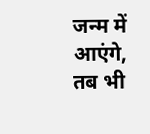जन्म में आएंगे, तब भी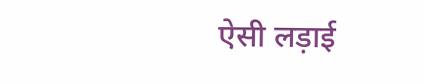ऐसी लड़ाई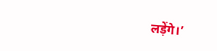लड़ेंगे।’